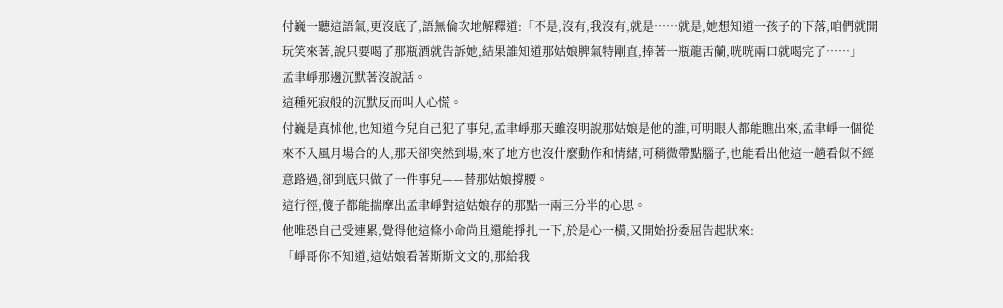付巍一聽這語氣,更沒底了,語無倫次地解釋道:「不是,沒有,我沒有,就是……就是,她想知道一孩子的下落,咱們就開玩笑來著,說只要喝了那瓶酒就告訴她,結果誰知道那姑娘脾氣特剛直,捧著一瓶龍舌蘭,咣咣兩口就喝完了……」
孟聿崢那邊沉默著沒說話。
這種死寂般的沉默反而叫人心慌。
付巍是真怵他,也知道今兒自己犯了事兒,孟聿崢那天雖沒明說那姑娘是他的誰,可明眼人都能瞧出來,孟聿崢一個從來不入風月場合的人,那天卻突然到場,來了地方也沒什麼動作和情緒,可稍微帶點腦子,也能看出他這一趟看似不經意路過,卻到底只做了一件事兒——替那姑娘撐腰。
這行徑,傻子都能揣摩出孟聿崢對這姑娘存的那點一兩三分半的心思。
他唯恐自己受連累,覺得他這條小命尚且還能掙扎一下,於是心一橫,又開始扮委屈告起狀來:
「崢哥你不知道,這姑娘看著斯斯文文的,那給我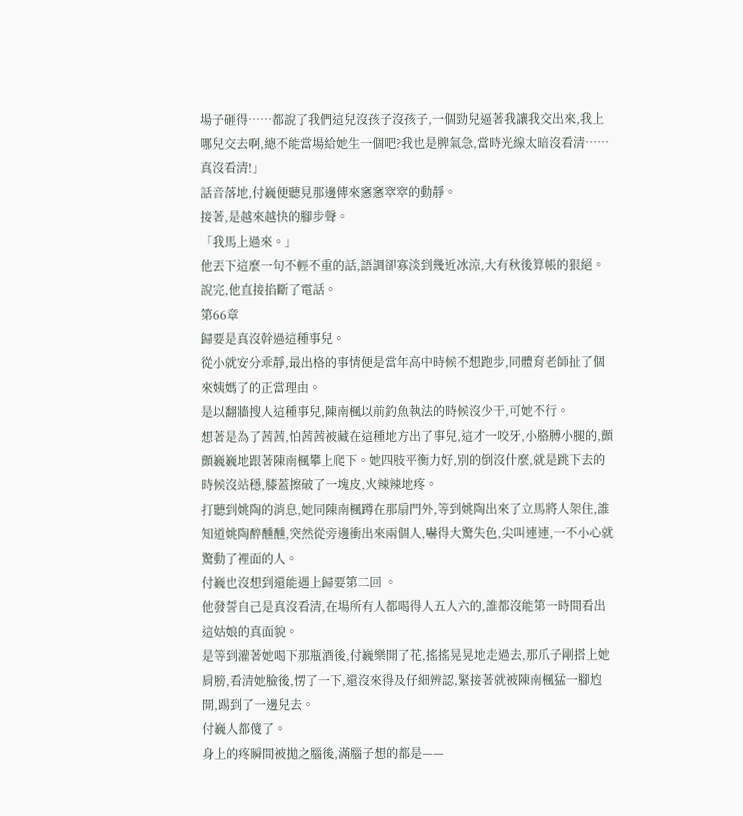場子砸得……都說了我們這兒沒孩子沒孩子,一個勁兒逼著我讓我交出來,我上哪兒交去啊,總不能當場給她生一個吧?我也是脾氣急,當時光線太暗沒看清……真沒看清!」
話音落地,付巍便聽見那邊傳來窸窸窣窣的動靜。
接著,是越來越快的腳步聲。
「我馬上過來。」
他丟下這麼一句不輕不重的話,語調卻寡淡到幾近冰涼,大有秋後算帳的狠絕。
說完,他直接掐斷了電話。
第66章
歸要是真沒幹過這種事兒。
從小就安分乖靜,最出格的事情便是當年高中時候不想跑步,同體育老師扯了個來姨媽了的正當理由。
是以翻牆搜人這種事兒,陳南楓以前釣魚執法的時候沒少干,可她不行。
想著是為了茜茜,怕茜茜被藏在這種地方出了事兒,這才一咬牙,小胳膊小腿的,顫顫巍巍地跟著陳南楓攀上爬下。她四肢平衡力好,別的倒沒什麼,就是跳下去的時候沒站穩,膝蓋擦破了一塊皮,火辣辣地疼。
打聽到姚陶的消息,她同陳南楓蹲在那扇門外,等到姚陶出來了立馬將人架住,誰知道姚陶醉醺醺,突然從旁邊衝出來兩個人,嚇得大驚失色,尖叫連連,一不小心就驚動了裡面的人。
付巍也沒想到還能遇上歸要第二回 。
他發誓自己是真沒看清,在場所有人都喝得人五人六的,誰都沒能第一時間看出這姑娘的真面貌。
是等到灌著她喝下那瓶酒後,付巍樂開了花,搖搖晃晃地走過去,那爪子剛搭上她肩膀,看清她臉後,愣了一下,還沒來得及仔細辨認,緊接著就被陳南楓猛一腳尥開,踢到了一邊兒去。
付巍人都傻了。
身上的疼瞬間被拋之腦後,滿腦子想的都是——